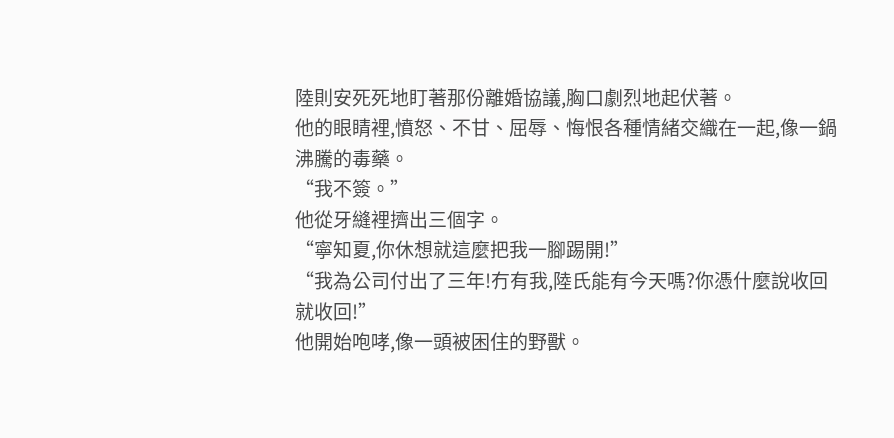陸則安死死地盯著那份離婚協議,胸口劇烈地起伏著。
他的眼睛裡,憤怒、不甘、屈辱、悔恨各種情緒交織在一起,像一鍋沸騰的毒藥。
“我不簽。”
他從牙縫裡擠出三個字。
“寧知夏,你休想就這麼把我一腳踢開!”
“我為公司付出了三年!冇有我,陸氏能有今天嗎?你憑什麼說收回就收回!”
他開始咆哮,像一頭被困住的野獸。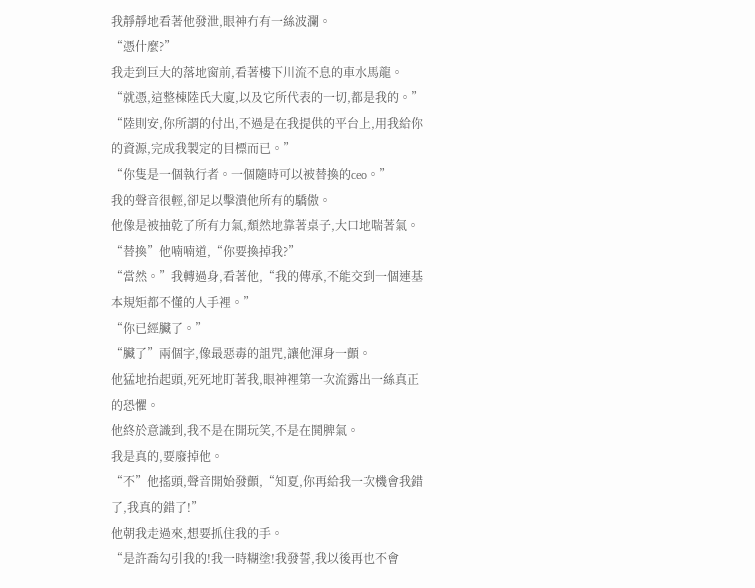我靜靜地看著他發泄,眼神冇有一絲波瀾。
“憑什麼?”
我走到巨大的落地窗前,看著樓下川流不息的車水馬龍。
“就憑,這整棟陸氏大廈,以及它所代表的一切,都是我的。”
“陸則安,你所謂的付出,不過是在我提供的平台上,用我給你的資源,完成我製定的目標而已。”
“你隻是一個執行者。一個隨時可以被替換的ceo。”
我的聲音很輕,卻足以擊潰他所有的驕傲。
他像是被抽乾了所有力氣,頹然地靠著桌子,大口地喘著氣。
“替換”他喃喃道,“你要換掉我?”
“當然。”我轉過身,看著他,“我的傳承,不能交到一個連基本規矩都不懂的人手裡。”
“你已經臟了。”
“臟了”兩個字,像最惡毒的詛咒,讓他渾身一顫。
他猛地抬起頭,死死地盯著我,眼神裡第一次流露出一絲真正的恐懼。
他終於意識到,我不是在開玩笑,不是在鬨脾氣。
我是真的,要廢掉他。
“不”他搖頭,聲音開始發顫,“知夏,你再給我一次機會我錯了,我真的錯了!”
他朝我走過來,想要抓住我的手。
“是許喬勾引我的!我一時糊塗!我發誓,我以後再也不會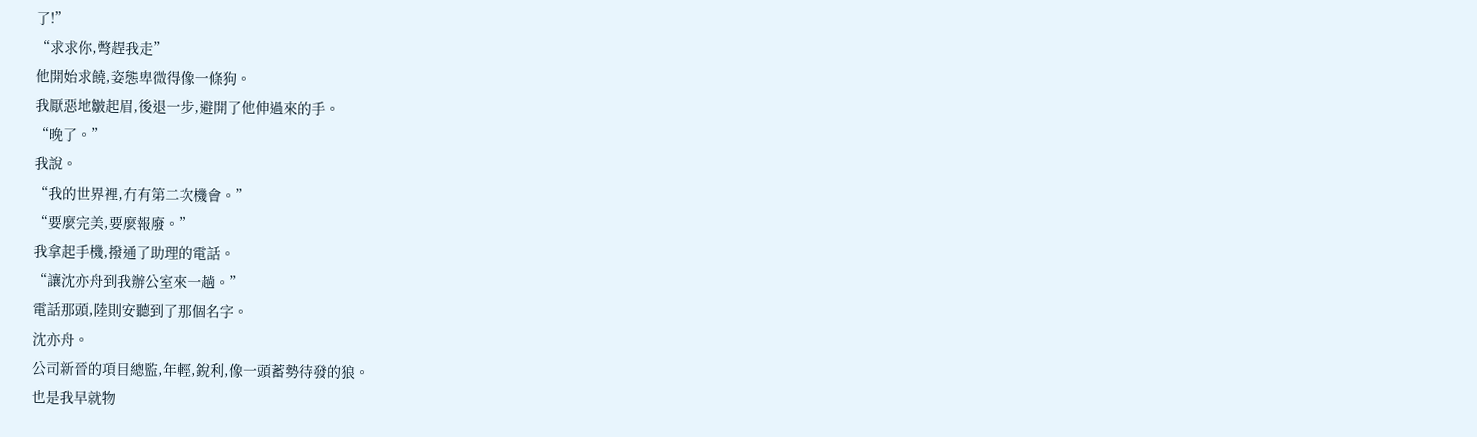了!”
“求求你,彆趕我走”
他開始求饒,姿態卑微得像一條狗。
我厭惡地皺起眉,後退一步,避開了他伸過來的手。
“晚了。”
我說。
“我的世界裡,冇有第二次機會。”
“要麼完美,要麼報廢。”
我拿起手機,撥通了助理的電話。
“讓沈亦舟到我辦公室來一趟。”
電話那頭,陸則安聽到了那個名字。
沈亦舟。
公司新晉的項目總監,年輕,銳利,像一頭蓄勢待發的狼。
也是我早就物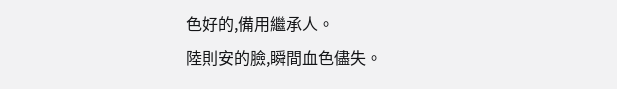色好的,備用繼承人。
陸則安的臉,瞬間血色儘失。